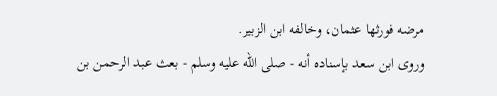مرضه فورثها عثمان، وخالفه ابن الزبير.
وروى ابن سعد بإسناده أنه - صلى الله عليه وسلم - بعث عبد الرحمن بن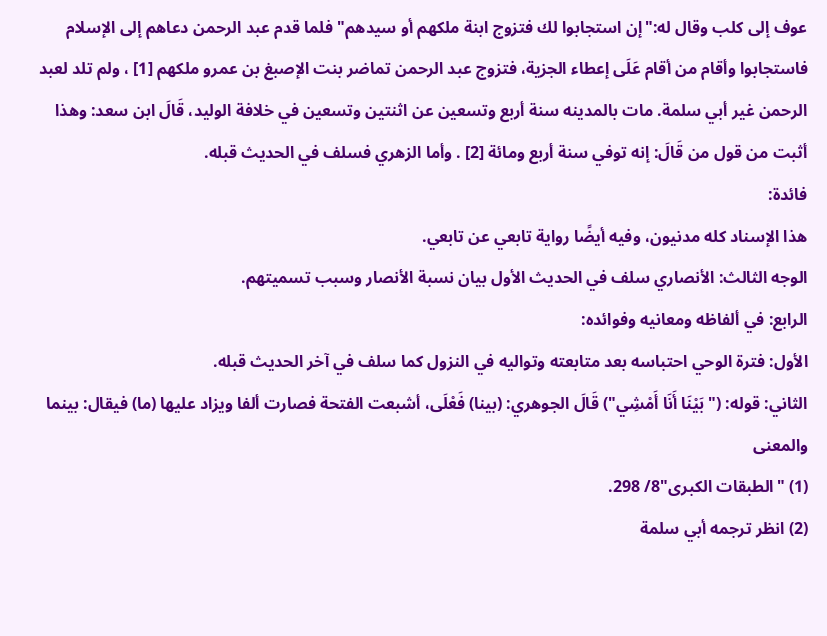عوف إلى كلب وقال له:"إن استجابوا لك فتزوج ابنة ملكهم أو سيدهم"فلما قدم عبد الرحمن دعاهم إلى الإسلام فاستجابوا وأقام من أقام عَلَى إعطاء الجزية، فتزوج عبد الرحمن تماضر بنت الإصبغ بن عمرو ملكهم [1] ، ولم تلد لعبد الرحمن غير أبي سلمة. مات بالمدينه سنة أربع وتسعين عن اثنتين وتسعين في خلافة الوليد، قَالَ ابن سعد: وهذا أثبت من قول من قَالَ: إنه توفي سنة أربع ومائة [2] . وأما الزهري فسلف في الحديث قبله.
فائدة:
هذا الإسناد كله مدنيون، وفيه أيضًا رواية تابعي عن تابعي.
الوجه الثالث: الأنصاري سلف في الحديث الأول بيان نسبة الأنصار وسبب تسميتهم.
الرابع: في ألفاظه ومعانيه وفوائده:
الأول: فترة الوحي احتباسه بعد متابعته وتواليه في النزول كما سلف في آخر الحديث قبله.
الثاني: قوله: ("بَيْنَا أَنَا أَمْشِي") قَالَ الجوهري: (بينا) فَعْلَى، أشبعت الفتحة فصارت ألفا ويزاد عليها (ما) فيقال: بينما والمعنى
(1) "الطبقات الكبرى"8/ 298.
(2) انظر ترجمه أبي سلمة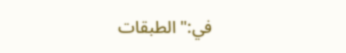في:"الطبقات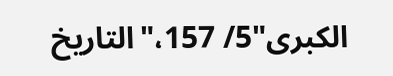الكبرى"5/ 157،"التاريخ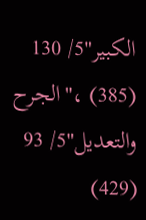الكبير"5/ 130 (385) ،"الجرح والتعديل"5/ 93 (429)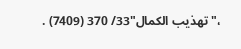،"تهذيب الكمال"33/ 370 (7409) .